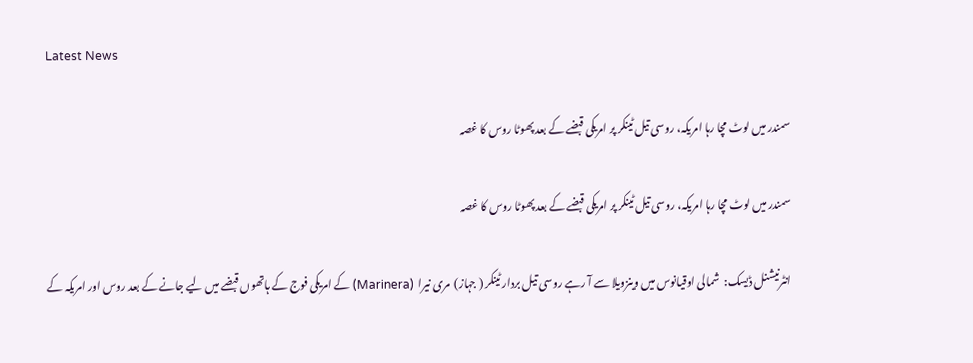Latest News

سمندر میں لوٹ مچا رہا امریکہ، روسی تیل ٹینکر پر امریکی قبضے کے بعد پھوٹا روس کا غصہ

سمندر میں لوٹ مچا رہا امریکہ، روسی تیل ٹینکر پر امریکی قبضے کے بعد پھوٹا روس کا غصہ

انٹرنیشنل ڈیسک:  شمالی اوقیانوس میں وینزویلا سے آ رہے روسی تیل بردار ٹینکر ( جہاز)  مری نیرا  (Marinera) کے امریکی فوج کے ہاتھوں قبضے میں لیے جانے کے بعد روس اور امریکہ کے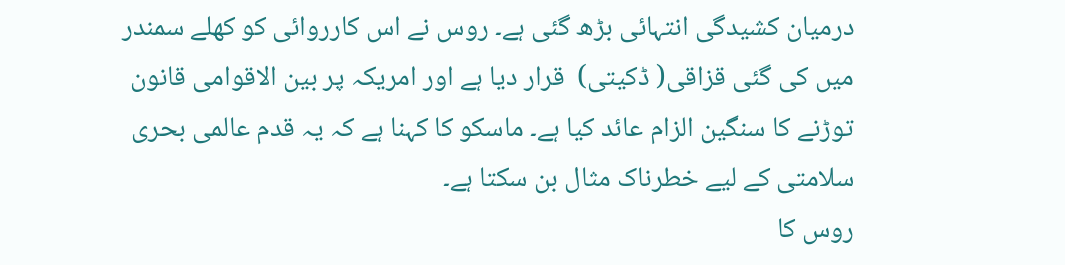درمیان کشیدگی انتہائی بڑھ گئی ہے۔ روس نے اس کارروائی کو کھلے سمندر میں کی گئی قزاقی( ڈکیتی)  قرار دیا ہے اور امریکہ پر بین الاقوامی قانون توڑنے کا سنگین الزام عائد کیا ہے۔ ماسکو کا کہنا ہے کہ یہ قدم عالمی بحری سلامتی کے لیے خطرناک مثال بن سکتا ہے۔
روس کا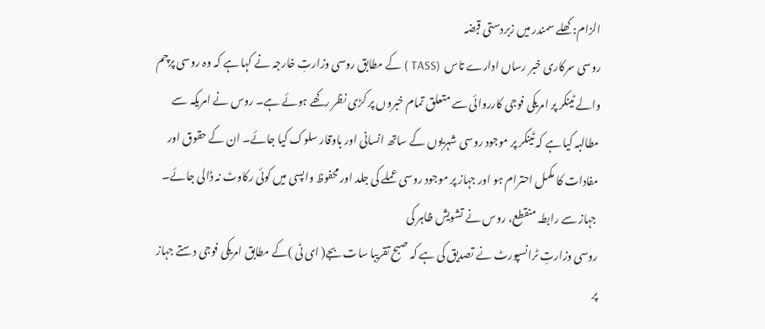الزام: کھلے سمندر میں زبردستی قبضہ
روسی سرکاری خبر رساں ادارے تاس  (TASS ) کے مطابق روسی وزارتِ خارجہ نے کہا ہے کہ وہ روسی پرچم والے ٹینکر پر امریکی فوجی کارروائی سے متعلق تمام خبروں پر کڑی نظر رکھے ہوئے ہے۔ روس نے امریکہ سے مطالبہ کیا ہے کہ ٹینکر پر موجود روسی شہریوں کے ساتھ انسانی اور باوقار سلوک کیا جائے۔ ان کے حقوق اور مفادات کا مکمل احترام ہو اور جہاز پر موجود روسی عملے کی جلد اور محفوظ واپسی میں کوئی رکاوٹ نہ ڈالی جائے۔
 جہاز سے رابطہ منقطع، روس نے تشویش ظاہر کی
روسی وزارتِ ٹرانسپورٹ نے تصدیق کی ہے کہ صبح تقریبا سات بجے( ای ٹی )کے مطابق امریکی فوجی دستے جہاز پر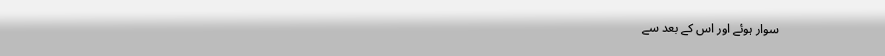سوار ہوئے اور اس کے بعد سے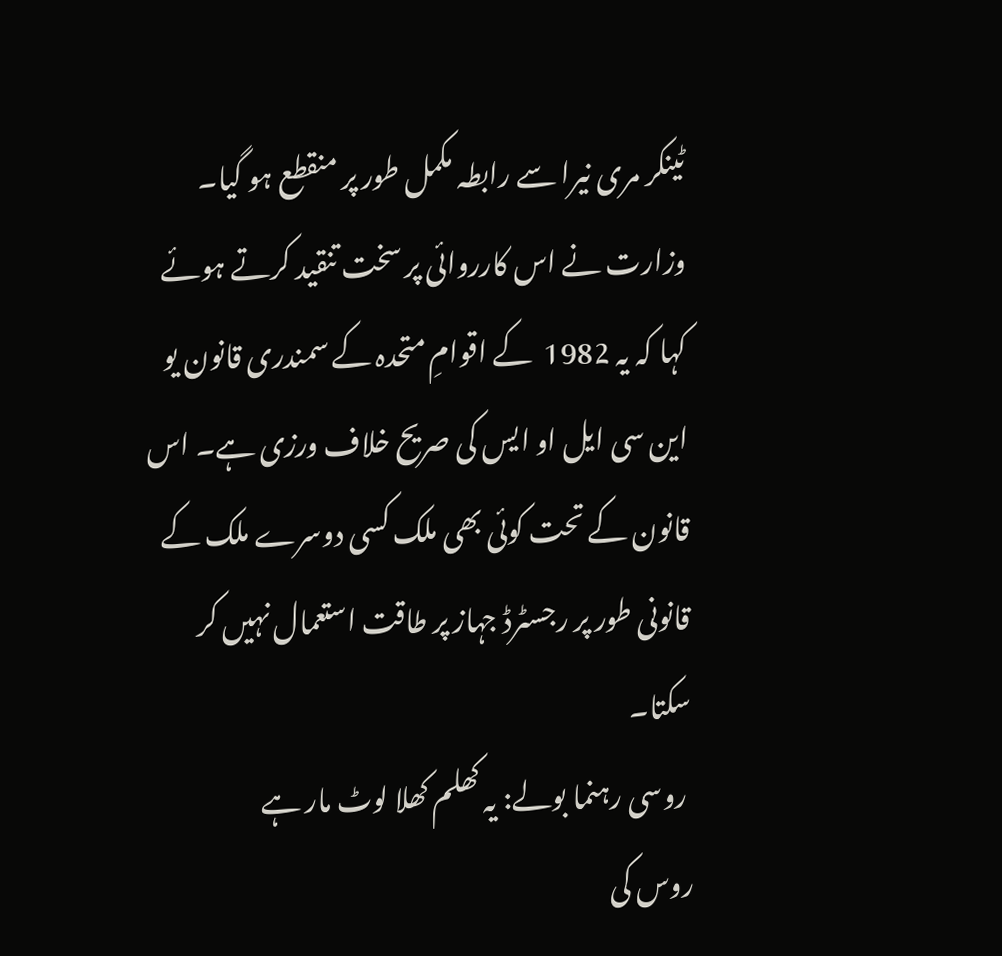ٹینکر مری نیرا سے رابطہ مکمل طور پر منقطع ہو گیا۔ وزارت نے اس کارروائی پر سخت تنقید کرتے ہوئے کہا کہ یہ 1982  کے اقوامِ متحدہ کے سمندری قانون یو این سی ایل او ایس کی صریح خلاف ورزی ہے۔ اس قانون کے تحت کوئی بھی ملک کسی دوسرے ملک کے قانونی طور پر رجسٹرڈ جہاز پر طاقت استعمال نہیں کر سکتا۔
 روسی رہنما بولے: یہ کھلم کھلا لوٹ مار ہے
روس کی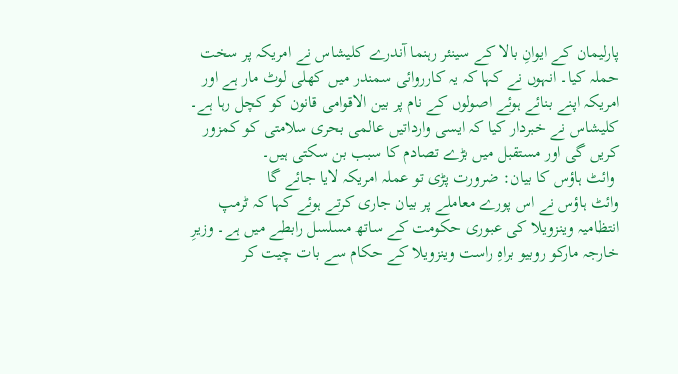پارلیمان کے ایوانِ بالا کے سینئر رہنما آندرے کلیشاس نے امریکہ پر سخت حملہ کیا۔ انہوں نے کہا کہ یہ کارروائی سمندر میں کھلی لوٹ مار ہے اور امریکہ اپنے بنائے ہوئے اصولوں کے نام پر بین الاقوامی قانون کو کچل رہا ہے۔ کلیشاس نے خبردار کیا کہ ایسی وارداتیں عالمی بحری سلامتی کو کمزور کریں گی اور مستقبل میں بڑے تصادم کا سبب بن سکتی ہیں۔
 وائٹ ہاؤس کا بیان: ضرورت پڑی تو عملہ امریکہ لایا جائے گا
وائٹ ہاؤس نے اس پورے معاملے پر بیان جاری کرتے ہوئے کہا کہ ٹرمپ انتظامیہ وینزویلا کی عبوری حکومت کے ساتھ مسلسل رابطے میں ہے۔ وزیرِ خارجہ مارکو روبیو براہِ راست وینزویلا کے حکام سے بات چیت کر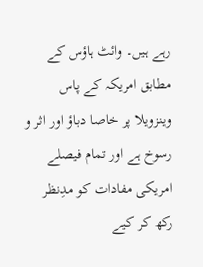رہے ہیں۔ وائٹ ہاؤس کے مطابق امریکہ کے پاس وینزویلا پر خاصا دباؤ اور اثر و رسوخ ہے اور تمام فیصلے امریکی مفادات کو مدِنظر رکھ کر کیے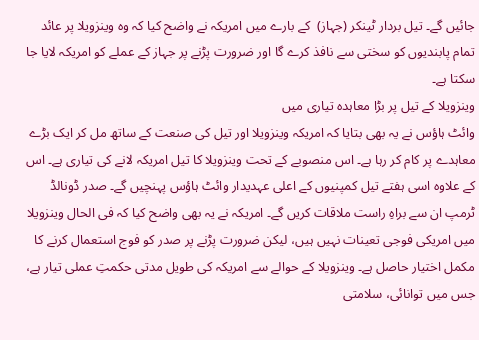جائیں گے۔ تیل بردار ٹینکر (جہاز)  کے بارے میں امریکہ نے واضح کیا کہ وہ وینزویلا پر عائد تمام پابندیوں کو سختی سے نافذ کرے گا اور ضرورت پڑنے پر جہاز کے عملے کو امریکہ لایا جا سکتا ہے۔
وینزویلا کے تیل پر بڑا معاہدہ تیاری میں
وائٹ ہاؤس نے یہ بھی بتایا کہ امریکہ وینزویلا اور تیل کی صنعت کے ساتھ مل کر ایک بڑے معاہدے پر کام کر رہا ہے۔ اس منصوبے کے تحت وینزویلا کا تیل امریکہ لانے کی تیاری ہے۔ اس کے علاوہ اسی ہفتے تیل کمپنیوں کے اعلی عہدیدار وائٹ ہاؤس پہنچیں گے۔ صدر ڈونالڈ ٹرمپ ان سے براہِ راست ملاقات کریں گے۔ امریکہ نے یہ بھی واضح کیا کہ فی الحال وینزویلا میں امریکی فوجی تعینات نہیں ہیں، لیکن ضرورت پڑنے پر صدر کو فوج استعمال کرنے کا مکمل اختیار حاصل ہے۔ وینزویلا کے حوالے سے امریکہ کی طویل مدتی حکمتِ عملی تیار ہے، جس میں توانائی، سلامتی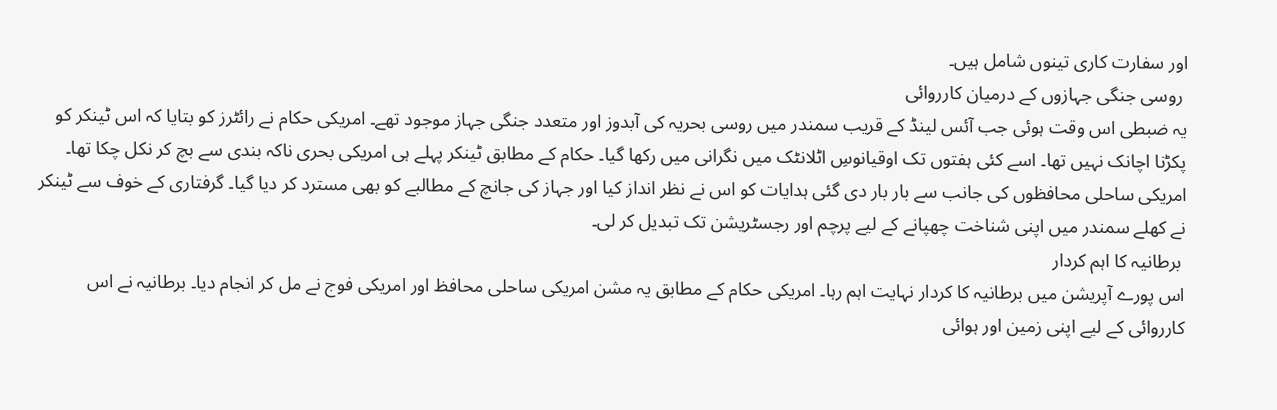اور سفارت کاری تینوں شامل ہیں۔
 روسی جنگی جہازوں کے درمیان کارروائی
یہ ضبطی اس وقت ہوئی جب آئس لینڈ کے قریب سمندر میں روسی بحریہ کی آبدوز اور متعدد جنگی جہاز موجود تھے۔ امریکی حکام نے رائٹرز کو بتایا کہ اس ٹینکر کو پکڑنا اچانک نہیں تھا۔ اسے کئی ہفتوں تک اوقیانوسِ اٹلانٹک میں نگرانی میں رکھا گیا۔ حکام کے مطابق ٹینکر پہلے ہی امریکی بحری ناکہ بندی سے بچ کر نکل چکا تھا۔ امریکی ساحلی محافظوں کی جانب سے بار بار دی گئی ہدایات کو اس نے نظر انداز کیا اور جہاز کی جانچ کے مطالبے کو بھی مسترد کر دیا گیا۔ گرفتاری کے خوف سے ٹینکر نے کھلے سمندر میں اپنی شناخت چھپانے کے لیے پرچم اور رجسٹریشن تک تبدیل کر لی۔
 برطانیہ کا اہم کردار
اس پورے آپریشن میں برطانیہ کا کردار نہایت اہم رہا۔ امریکی حکام کے مطابق یہ مشن امریکی ساحلی محافظ اور امریکی فوج نے مل کر انجام دیا۔ برطانیہ نے اس کارروائی کے لیے اپنی زمین اور ہوائی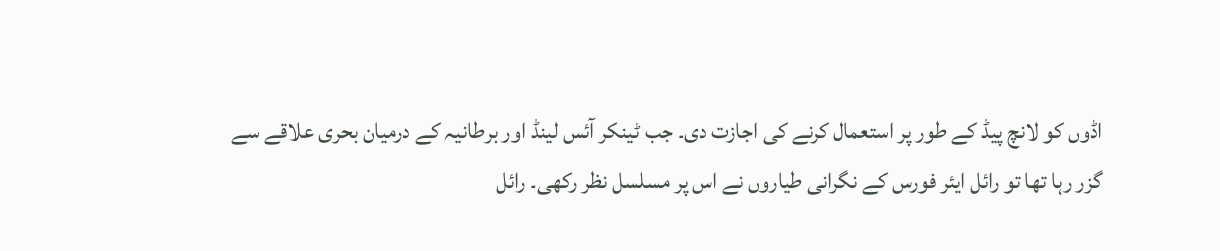اڈوں کو لانچ پیڈ کے طور پر استعمال کرنے کی اجازت دی۔ جب ٹینکر آئس لینڈ اور برطانیہ کے درمیان بحری علاقے سے گزر رہا تھا تو رائل ایئر فورس کے نگرانی طیاروں نے اس پر مسلسل نظر رکھی۔ رائل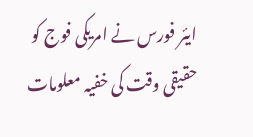ایئر فورس نے امریکی فوج کو حقیقی وقت کی خفیہ معلومات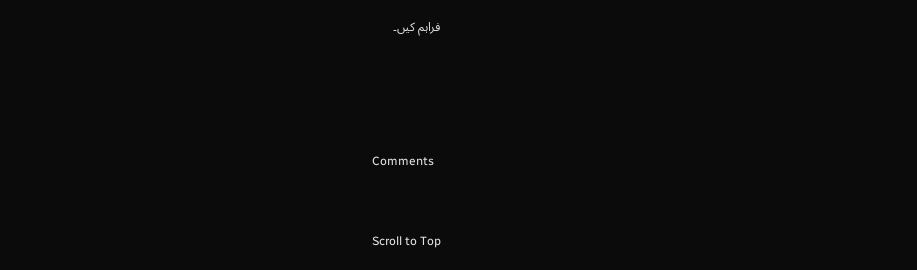فراہم کیں۔




Comments


Scroll to Top